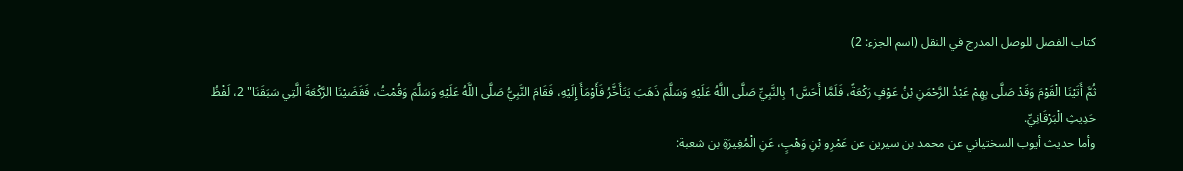كتاب الفصل للوصل المدرج في النقل (اسم الجزء: 2)

ثُمَّ أَتَيْنَا الْقَوْمَ وَقَدْ صَلَّى بِهِمْ عَبْدُ الرَّحْمَنِ بْنُ عَوْفٍ رَكْعَةً، فَلَمَّا أَحَسَّ1 بِالنَّبِيِّ صَلَّى اللَّهُ عَلَيْهِ وَسَلَّمَ ذَهَبَ يَتَأَخَّرُ فَأَوْمَأَ إِلَيْهِ، فَقَامَ النَّبِيُّ صَلَّى اللَّهُ عَلَيْهِ وَسَلَّمَ وَقُمْتُ، فَقَضَيْنَا الرَّكْعَةَ الَّتِي سَبَقَنَا" 2، لَفْظُ حَدِيثِ الْبَرْقَانِيِّ.
وأما حديث أيوب السختياني عن محمد بن سيرين عن عَمْرِو بْنِ وَهْبٍ، عَنِ الْمُغِيرَةِ بن شعبة: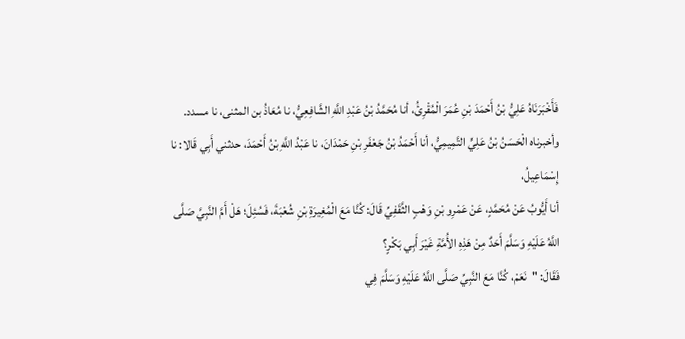فَأَخْبَرَنَاهُ عَلِيُّ بْنُ أَحْمَدَ بْنِ عُمَرَ الْمُقْرِئُ، أنا مُحَمَّدُ بْنُ عَبْدِ اللَّهِ الشَّافِعِيُّ، نا مُعَاذُ بن المثنى، نا مسدد.
وأخبرناه الْحَسَنُ بْنُ عَلِيٍّ التَّمِيمِيُّ، أنا أَحْمَدُ بْنُ جَعْفَرِ بْنِ حَمْدَانَ، نا عَبْدُ اللَّهِ بْنُ أَحْمَدَ، حدثني أَبِي قَالا: نا إِسْمَاعِيلُ،
أنا أَيُّوبُ عَنْ مُحَمَّدٍ، عَنْ عَمْرِو بْنِ وَهْبٍ الثَّقَفِيِّ قَالَ: كُنَّا مَعَ الْمُغِيرَةِ بْنِ شُعْبَةَ، فَسُئِلَ؛ هَلْ أَمَّ النَّبِيَّ صَلَّى اللَّهُ عَلَيْهِ وَسَلَّمَ أَحَدٌ مِنْ هَذِهِ الأُمَّةِ غَيْرَ أَبِي بَكْرٍ؟
فَقَالَ: "نَعَمْ، كُنَّا مَعَ النَّبِيِّ صَلَّى اللَّهُ عَلَيْهِ وَسَلَّمَ فِي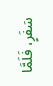سَفَرٍ، فَلَمَّا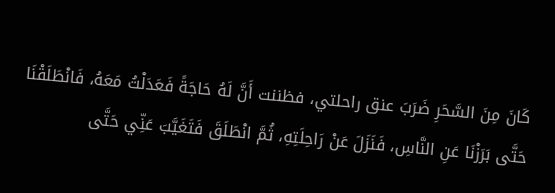كَانَ مِنَ السَّحَرِ ضَرَبَ عنق راحلتي، فظننت أَنَّ لَهُ حَاجَةً فَعَدَلْتُ مَعَهُ، فَانْطَلَقْنَا حَتَّى بَرَزْنَا عَنِ النَّاسِ، فَنَزَلَ عَنْ رَاحِلَتِهِ، ثُمَّ انْطَلَقَ فَتَغَيَّبَ عَنِّي حَتَّى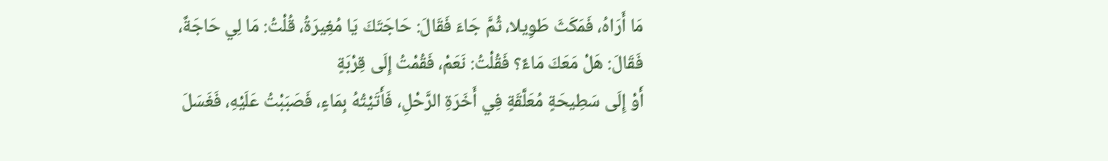مَا أَرَاهُ، فَمَكَثَ طَوِيلا، ثُمَّ جَاءَ فَقَالَ: حَاجَتَكَ يَا مُغِيرَةُ، قُلْتُ: مَا لِي حَاجَةٌ، فَقَالَ: هَلْ مَعَكَ مَاءٌ؟ فَقُلْتُ: نَعَمْ، فَقُمْتُ إِلَى قِرْبَةٍ
أَوْ إِلَى سَطِيحَةٍ مُعَلَّقَةٍ فِي أَخَرَةِ الرَّحْلِ، فَأَتَيْتُهُ بِمَاءٍ، فَصَبَبْتُ عَلَيْهِ، فَغَسَلَ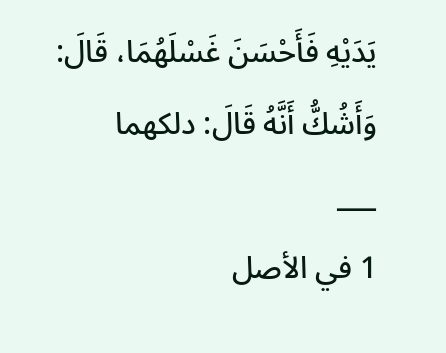يَدَيْهِ فَأَحْسَنَ غَسْلَهُمَا، قَالَ: وَأَشُكُّ أَنَّهُ قَالَ: دلكهما
___
1 في الأصل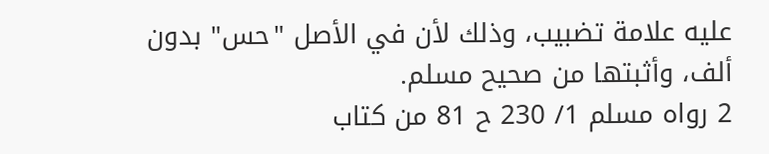عليه علامة تضبيب، وذلك لأن في الأصل "حس" بدون ألف، وأثبتها من صحيح مسلم.
2 رواه مسلم 1/ 230 ح 81 من كتاب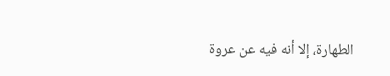الطهارة، إلا أنه فيه عن عروة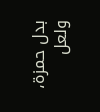بدل حمزة، ولعل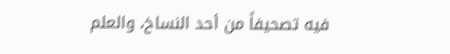فيه تصحيفاً من أحد النساخ، والعلم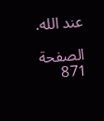عند الله.

الصفحة 871